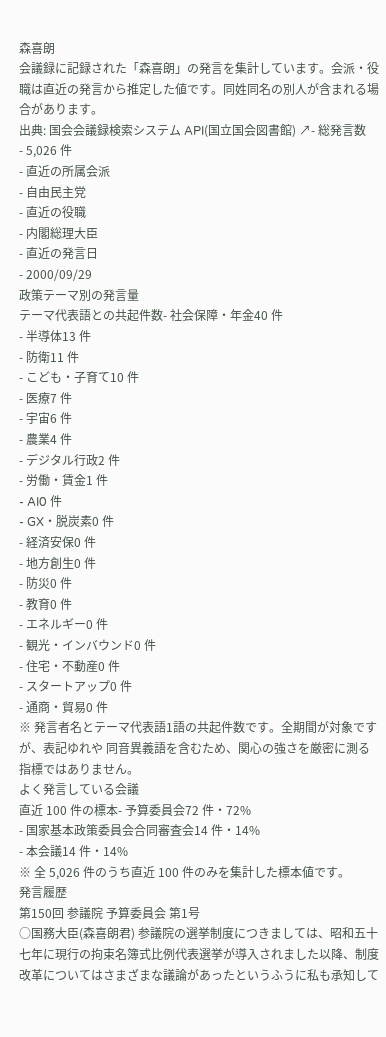森喜朗
会議録に記録された「森喜朗」の発言を集計しています。会派・役職は直近の発言から推定した値です。同姓同名の別人が含まれる場合があります。
出典: 国会会議録検索システム API(国立国会図書館) ↗- 総発言数
- 5,026 件
- 直近の所属会派
- 自由民主党
- 直近の役職
- 内閣総理大臣
- 直近の発言日
- 2000/09/29
政策テーマ別の発言量
テーマ代表語との共起件数- 社会保障・年金40 件
- 半導体13 件
- 防衛11 件
- こども・子育て10 件
- 医療7 件
- 宇宙6 件
- 農業4 件
- デジタル行政2 件
- 労働・賃金1 件
- AI0 件
- GX・脱炭素0 件
- 経済安保0 件
- 地方創生0 件
- 防災0 件
- 教育0 件
- エネルギー0 件
- 観光・インバウンド0 件
- 住宅・不動産0 件
- スタートアップ0 件
- 通商・貿易0 件
※ 発言者名とテーマ代表語1語の共起件数です。全期間が対象ですが、表記ゆれや 同音異義語を含むため、関心の強さを厳密に測る指標ではありません。
よく発言している会議
直近 100 件の標本- 予算委員会72 件・72%
- 国家基本政策委員会合同審査会14 件・14%
- 本会議14 件・14%
※ 全 5,026 件のうち直近 100 件のみを集計した標本値です。
発言履歴
第150回 参議院 予算委員会 第1号
○国務大臣(森喜朗君) 参議院の選挙制度につきましては、昭和五十七年に現行の拘束名簿式比例代表選挙が導入されました以降、制度改革についてはさまざまな議論があったというふうに私も承知して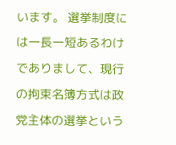います。 選挙制度には一長一短あるわけでありまして、現行の拘束名簿方式は政党主体の選挙という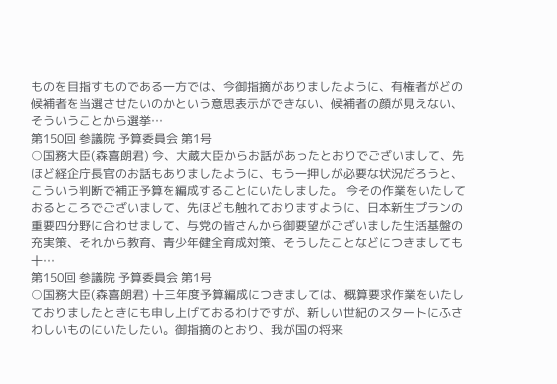ものを目指すものである一方では、今御指摘がありましたように、有権者がどの候補者を当選させたいのかという意思表示ができない、候補者の顔が見えない、そういうことから選挙…
第150回 参議院 予算委員会 第1号
○国務大臣(森喜朗君) 今、大蔵大臣からお話があったとおりでございまして、先ほど経企庁長官のお話もありましたように、もう一押しが必要な状況だろうと、こういう判断で補正予算を編成することにいたしました。 今その作業をいたしておるところでございまして、先ほども触れておりますように、日本新生プランの重要四分野に合わせまして、与党の皆さんから御要望がございました生活基盤の充実策、それから教育、青少年健全育成対策、そうしたことなどにつきましても十…
第150回 参議院 予算委員会 第1号
○国務大臣(森喜朗君) 十三年度予算編成につきましては、概算要求作業をいたしておりましたときにも申し上げておるわけですが、新しい世紀のスタートにふさわしいものにいたしたい。御指摘のとおり、我が国の将来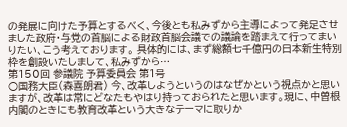の発展に向けた予算とするべく、今後とも私みずから主導によって発足させました政府・与党の首脳による財政首脳会議での議論を踏まえて行ってまいりたい、こう考えております。 具体的には、まず総額七千億円の日本新生特別枠を創設いたしまして、私みずから…
第150回 参議院 予算委員会 第1号
○国務大臣(森喜朗君) 今、改革しようというのはなぜかという視点かと思いますが、改革は常にどなたもやはり持っておられたと思います。現に、中曽根内閣のときにも教育改革という大きなテーマに取りか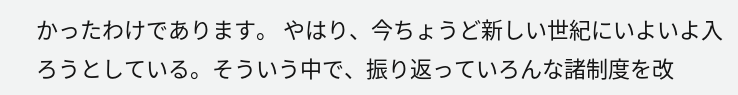かったわけであります。 やはり、今ちょうど新しい世紀にいよいよ入ろうとしている。そういう中で、振り返っていろんな諸制度を改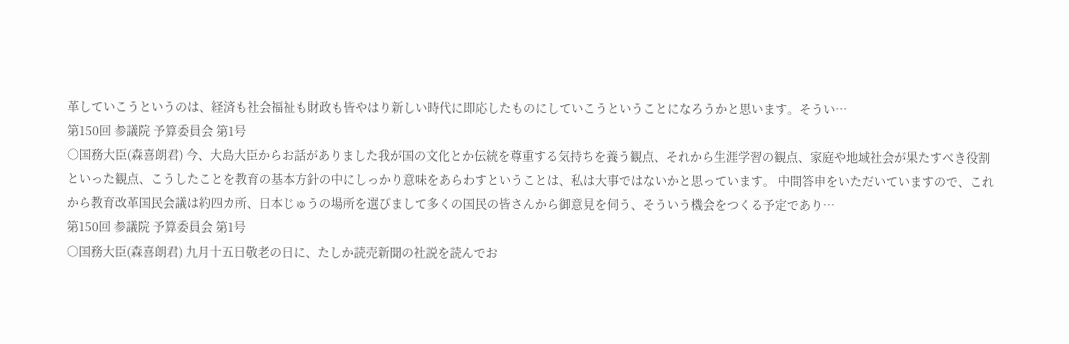革していこうというのは、経済も社会福祉も財政も皆やはり新しい時代に即応したものにしていこうということになろうかと思います。そうい…
第150回 参議院 予算委員会 第1号
○国務大臣(森喜朗君) 今、大島大臣からお話がありました我が国の文化とか伝統を尊重する気持ちを養う観点、それから生涯学習の観点、家庭や地域社会が果たすべき役割といった観点、こうしたことを教育の基本方針の中にしっかり意味をあらわすということは、私は大事ではないかと思っています。 中間答申をいただいていますので、これから教育改革国民会議は約四カ所、日本じゅうの場所を選びまして多くの国民の皆さんから御意見を伺う、そういう機会をつくる予定であり…
第150回 参議院 予算委員会 第1号
○国務大臣(森喜朗君) 九月十五日敬老の日に、たしか読売新聞の社説を読んでお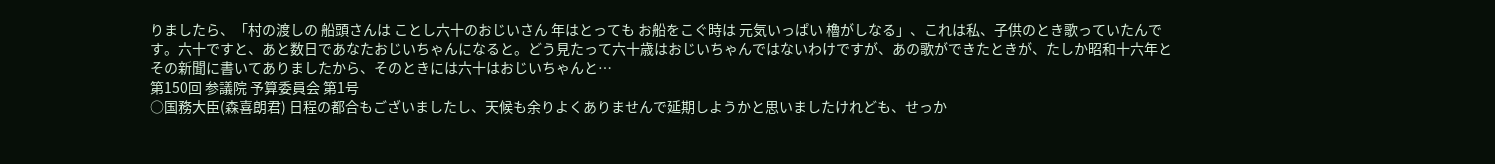りましたら、「村の渡しの 船頭さんは ことし六十のおじいさん 年はとっても お船をこぐ時は 元気いっぱい 櫓がしなる」、これは私、子供のとき歌っていたんです。六十ですと、あと数日であなたおじいちゃんになると。どう見たって六十歳はおじいちゃんではないわけですが、あの歌ができたときが、たしか昭和十六年とその新聞に書いてありましたから、そのときには六十はおじいちゃんと…
第150回 参議院 予算委員会 第1号
○国務大臣(森喜朗君) 日程の都合もございましたし、天候も余りよくありませんで延期しようかと思いましたけれども、せっか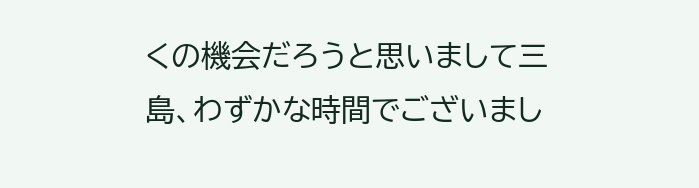くの機会だろうと思いまして三島、わずかな時間でございまし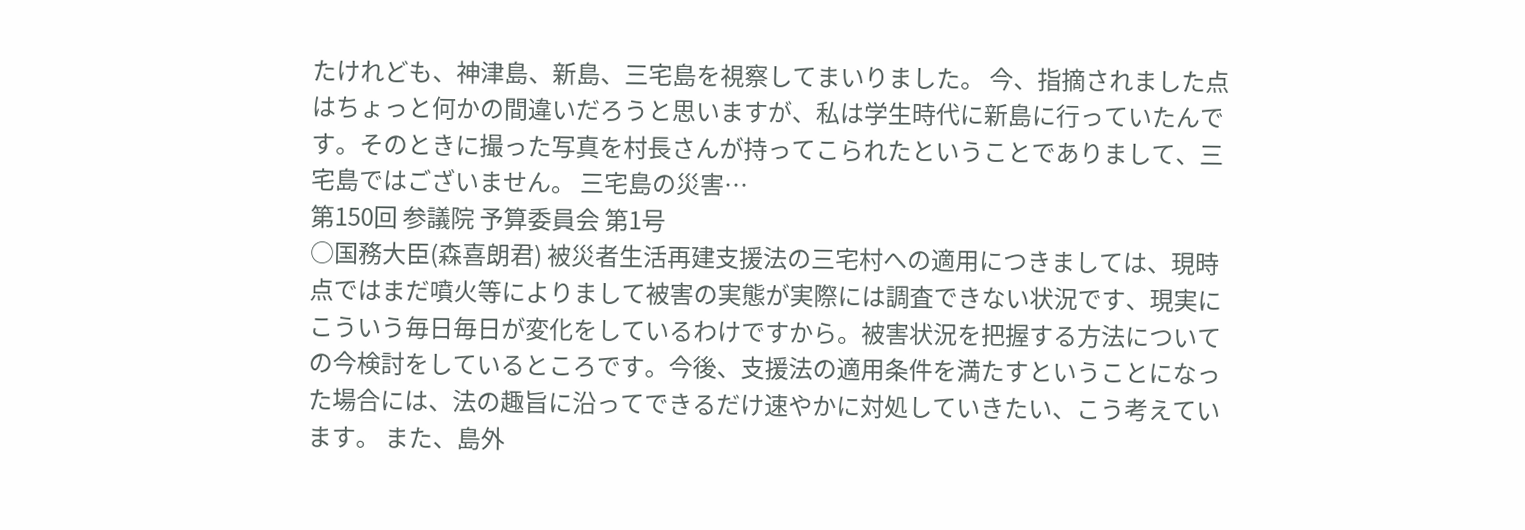たけれども、神津島、新島、三宅島を視察してまいりました。 今、指摘されました点はちょっと何かの間違いだろうと思いますが、私は学生時代に新島に行っていたんです。そのときに撮った写真を村長さんが持ってこられたということでありまして、三宅島ではございません。 三宅島の災害…
第150回 参議院 予算委員会 第1号
○国務大臣(森喜朗君) 被災者生活再建支援法の三宅村への適用につきましては、現時点ではまだ噴火等によりまして被害の実態が実際には調査できない状況です、現実にこういう毎日毎日が変化をしているわけですから。被害状況を把握する方法についての今検討をしているところです。今後、支援法の適用条件を満たすということになった場合には、法の趣旨に沿ってできるだけ速やかに対処していきたい、こう考えています。 また、島外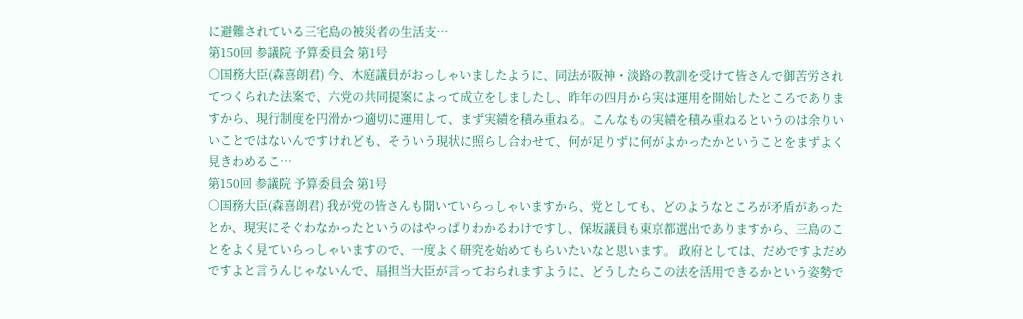に避難されている三宅島の被災者の生活支…
第150回 参議院 予算委員会 第1号
○国務大臣(森喜朗君) 今、木庭議員がおっしゃいましたように、同法が阪神・淡路の教訓を受けて皆さんで御苦労されてつくられた法案で、六党の共同提案によって成立をしましたし、昨年の四月から実は運用を開始したところでありますから、現行制度を円滑かつ適切に運用して、まず実績を積み重ねる。こんなもの実績を積み重ねるというのは余りいいことではないんですけれども、そういう現状に照らし合わせて、何が足りずに何がよかったかということをまずよく見きわめるこ…
第150回 参議院 予算委員会 第1号
○国務大臣(森喜朗君) 我が党の皆さんも聞いていらっしゃいますから、党としても、どのようなところが矛盾があったとか、現実にそぐわなかったというのはやっぱりわかるわけですし、保坂議員も東京都選出でありますから、三島のことをよく見ていらっしゃいますので、一度よく研究を始めてもらいたいなと思います。 政府としては、だめですよだめですよと言うんじゃないんで、扇担当大臣が言っておられますように、どうしたらこの法を活用できるかという姿勢で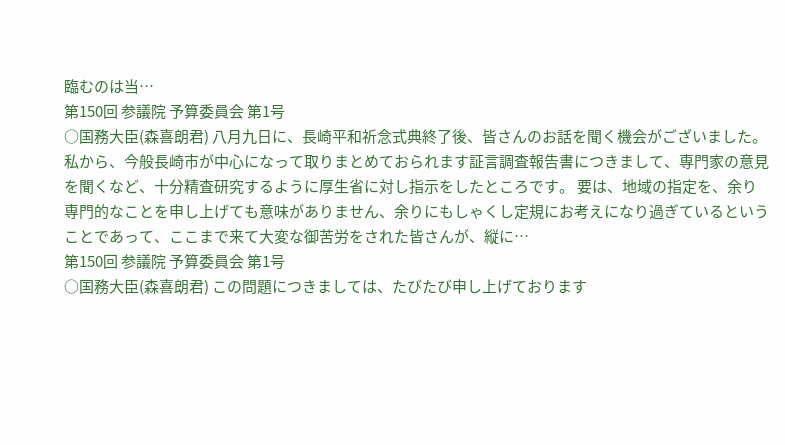臨むのは当…
第150回 参議院 予算委員会 第1号
○国務大臣(森喜朗君) 八月九日に、長崎平和祈念式典終了後、皆さんのお話を聞く機会がございました。私から、今般長崎市が中心になって取りまとめておられます証言調査報告書につきまして、専門家の意見を聞くなど、十分精査研究するように厚生省に対し指示をしたところです。 要は、地域の指定を、余り専門的なことを申し上げても意味がありません、余りにもしゃくし定規にお考えになり過ぎているということであって、ここまで来て大変な御苦労をされた皆さんが、縦に…
第150回 参議院 予算委員会 第1号
○国務大臣(森喜朗君) この問題につきましては、たびたび申し上げております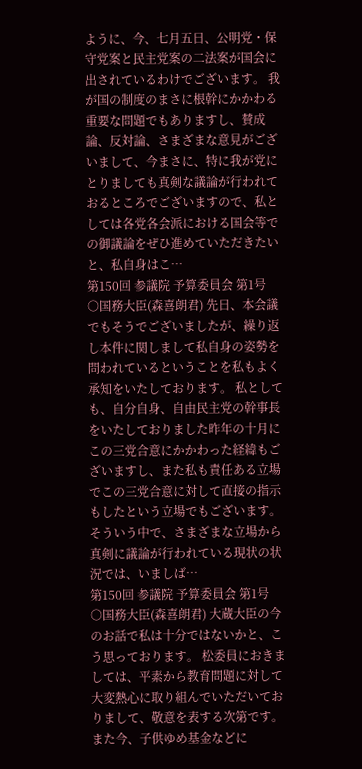ように、今、七月五日、公明党・保守党案と民主党案の二法案が国会に出されているわけでございます。 我が国の制度のまさに根幹にかかわる重要な問題でもありますし、賛成論、反対論、さまざまな意見がございまして、今まさに、特に我が党にとりましても真剣な議論が行われておるところでございますので、私としては各党各会派における国会等での御議論をぜひ進めていただきたいと、私自身はこ…
第150回 参議院 予算委員会 第1号
○国務大臣(森喜朗君) 先日、本会議でもそうでございましたが、繰り返し本件に関しまして私自身の姿勢を問われているということを私もよく承知をいたしております。 私としても、自分自身、自由民主党の幹事長をいたしておりました昨年の十月にこの三党合意にかかわった経緯もございますし、また私も責任ある立場でこの三党合意に対して直接の指示もしたという立場でもございます。 そういう中で、さまざまな立場から真剣に議論が行われている現状の状況では、いましば…
第150回 参議院 予算委員会 第1号
○国務大臣(森喜朗君) 大蔵大臣の今のお話で私は十分ではないかと、こう思っております。 松委員におきましては、平素から教育問題に対して大変熱心に取り組んでいただいておりまして、敬意を表する次第です。また今、子供ゆめ基金などに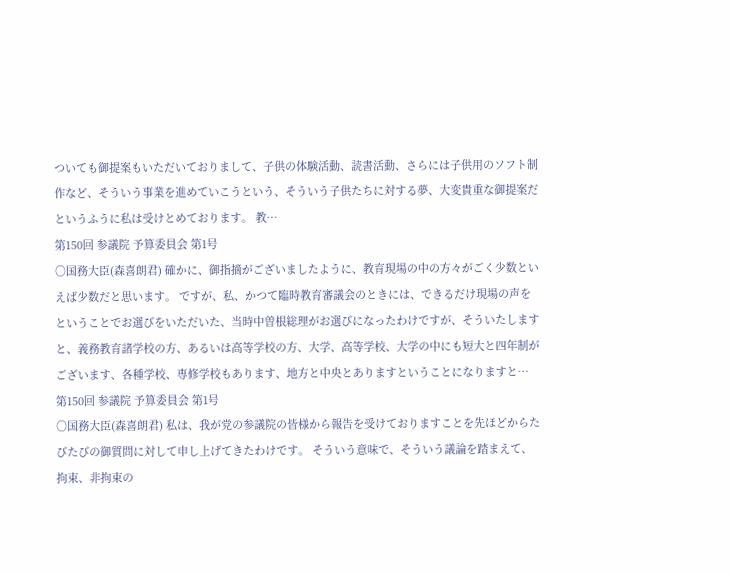ついても御提案もいただいておりまして、子供の体験活動、読書活動、さらには子供用のソフト制作など、そういう事業を進めていこうという、そういう子供たちに対する夢、大変貴重な御提案だというふうに私は受けとめております。 教…
第150回 参議院 予算委員会 第1号
○国務大臣(森喜朗君) 確かに、御指摘がございましたように、教育現場の中の方々がごく少数といえば少数だと思います。 ですが、私、かつて臨時教育審議会のときには、できるだけ現場の声をということでお選びをいただいた、当時中曽根総理がお選びになったわけですが、そういたしますと、義務教育諸学校の方、あるいは高等学校の方、大学、高等学校、大学の中にも短大と四年制がございます、各種学校、専修学校もあります、地方と中央とありますということになりますと…
第150回 参議院 予算委員会 第1号
○国務大臣(森喜朗君) 私は、我が党の参議院の皆様から報告を受けておりますことを先ほどからたびたびの御質問に対して申し上げてきたわけです。 そういう意味で、そういう議論を踏まえて、拘束、非拘束の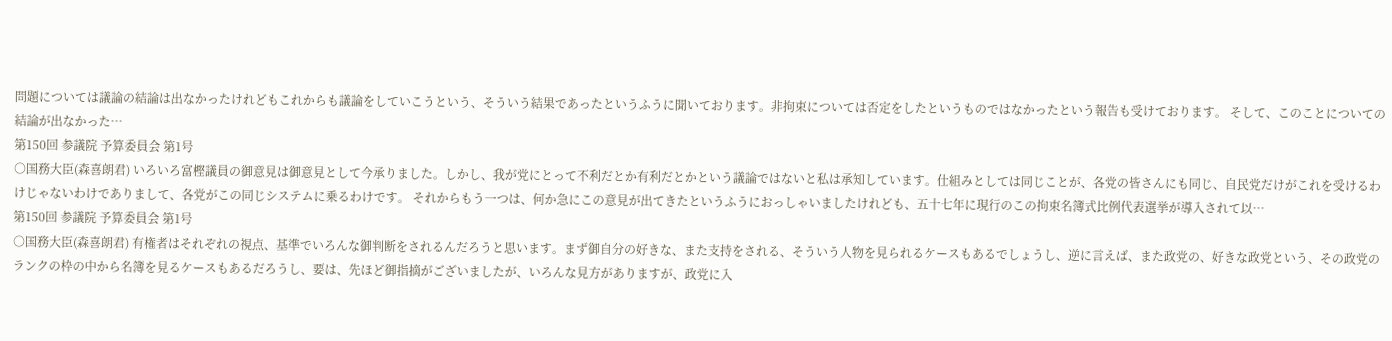問題については議論の結論は出なかったけれどもこれからも議論をしていこうという、そういう結果であったというふうに聞いております。非拘束については否定をしたというものではなかったという報告も受けております。 そして、このことについての結論が出なかった…
第150回 参議院 予算委員会 第1号
○国務大臣(森喜朗君) いろいろ富樫議員の御意見は御意見として今承りました。しかし、我が党にとって不利だとか有利だとかという議論ではないと私は承知しています。仕組みとしては同じことが、各党の皆さんにも同じ、自民党だけがこれを受けるわけじゃないわけでありまして、各党がこの同じシステムに乗るわけです。 それからもう一つは、何か急にこの意見が出てきたというふうにおっしゃいましたけれども、五十七年に現行のこの拘束名簿式比例代表選挙が導入されて以…
第150回 参議院 予算委員会 第1号
○国務大臣(森喜朗君) 有権者はそれぞれの視点、基準でいろんな御判断をされるんだろうと思います。まず御自分の好きな、また支持をされる、そういう人物を見られるケースもあるでしょうし、逆に言えば、また政党の、好きな政党という、その政党のランクの枠の中から名簿を見るケースもあるだろうし、要は、先ほど御指摘がございましたが、いろんな見方がありますが、政党に入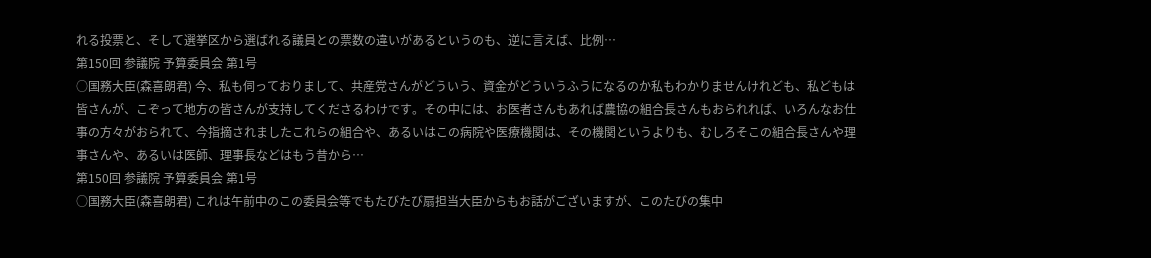れる投票と、そして選挙区から選ばれる議員との票数の違いがあるというのも、逆に言えば、比例…
第150回 参議院 予算委員会 第1号
○国務大臣(森喜朗君) 今、私も伺っておりまして、共産党さんがどういう、資金がどういうふうになるのか私もわかりませんけれども、私どもは皆さんが、こぞって地方の皆さんが支持してくださるわけです。その中には、お医者さんもあれば農協の組合長さんもおられれば、いろんなお仕事の方々がおられて、今指摘されましたこれらの組合や、あるいはこの病院や医療機関は、その機関というよりも、むしろそこの組合長さんや理事さんや、あるいは医師、理事長などはもう昔から…
第150回 参議院 予算委員会 第1号
○国務大臣(森喜朗君) これは午前中のこの委員会等でもたびたび扇担当大臣からもお話がございますが、このたびの集中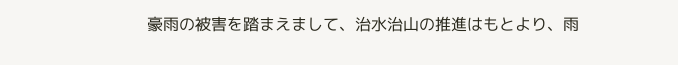豪雨の被害を踏まえまして、治水治山の推進はもとより、雨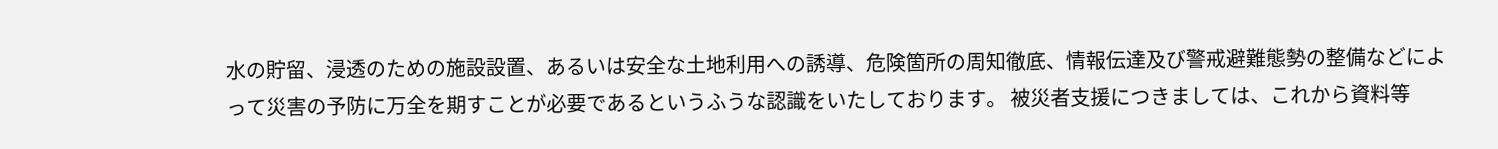水の貯留、浸透のための施設設置、あるいは安全な土地利用への誘導、危険箇所の周知徹底、情報伝達及び警戒避難態勢の整備などによって災害の予防に万全を期すことが必要であるというふうな認識をいたしております。 被災者支援につきましては、これから資料等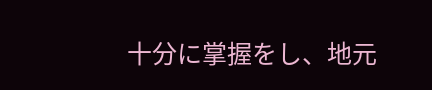十分に掌握をし、地元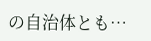の自治体とも…